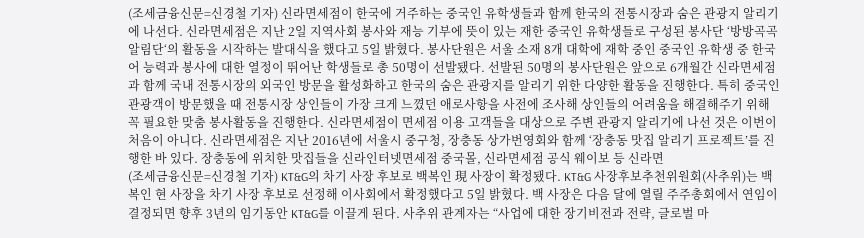(조세금융신문=신경철 기자) 신라면세점이 한국에 거주하는 중국인 유학생들과 함께 한국의 전통시장과 숨은 관광지 알리기에 나선다. 신라면세점은 지난 2일 지역사회 봉사와 재능 기부에 뜻이 있는 재한 중국인 유학생들로 구성된 봉사단 ‘방방곡곡 알림단‘의 활동을 시작하는 발대식을 했다고 5일 밝혔다. 봉사단원은 서울 소재 8개 대학에 재학 중인 중국인 유학생 중 한국어 능력과 봉사에 대한 열정이 뛰어난 학생들로 총 50명이 선발됐다. 선발된 50명의 봉사단원은 앞으로 6개월간 신라면세점과 함께 국내 전통시장의 외국인 방문을 활성화하고 한국의 숨은 관광지를 알리기 위한 다양한 활동을 진행한다. 특히 중국인 관광객이 방문했을 때 전통시장 상인들이 가장 크게 느꼈던 애로사항을 사전에 조사해 상인들의 어려움을 해결해주기 위해 꼭 필요한 맞춤 봉사활동을 진행한다. 신라면세점이 면세점 이용 고객들을 대상으로 주변 관광지 알리기에 나선 것은 이번이 처음이 아니다. 신라면세점은 지난 2016년에 서울시 중구청, 장충동 상가번영회와 함께 ‘장충동 맛집 알리기 프로젝트’를 진행한 바 있다. 장충동에 위치한 맛집들을 신라인터넷면세점 중국몰, 신라면세점 공식 웨이보 등 신라면
(조세금융신문=신경철 기자) KT&G의 차기 사장 후보로 백복인 現 사장이 확정됐다. KT&G 사장후보추천위원회(사추위)는 백복인 현 사장을 차기 사장 후보로 선정해 이사회에서 확정했다고 5일 밝혔다. 백 사장은 다음 달에 열릴 주주총회에서 연임이 결정되면 향후 3년의 임기동안 KT&G를 이끌게 된다. 사추위 관계자는 “사업에 대한 장기비전과 전략, 글로벌 마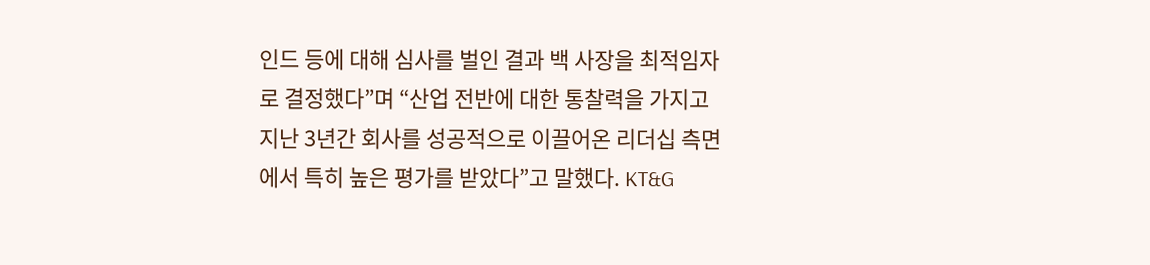인드 등에 대해 심사를 벌인 결과 백 사장을 최적임자로 결정했다”며 “산업 전반에 대한 통찰력을 가지고 지난 3년간 회사를 성공적으로 이끌어온 리더십 측면에서 특히 높은 평가를 받았다”고 말했다. KT&G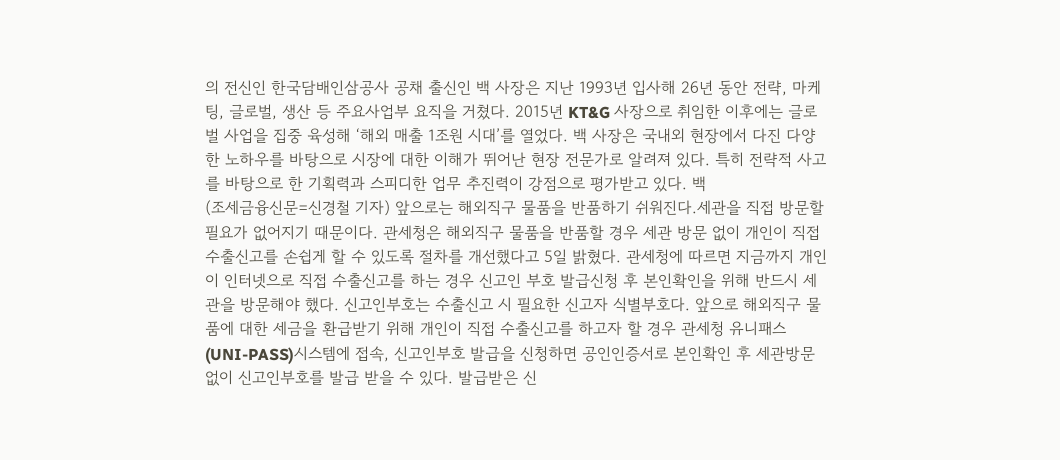의 전신인 한국담배인삼공사 공채 출신인 백 사장은 지난 1993년 입사해 26년 동안 전략, 마케팅, 글로벌, 생산 등 주요사업부 요직을 거쳤다. 2015년 KT&G 사장으로 취임한 이후에는 글로벌 사업을 집중 육성해 ‘해외 매출 1조원 시대’를 열었다. 백 사장은 국내외 현장에서 다진 다양한 노하우를 바탕으로 시장에 대한 이해가 뛰어난 현장 전문가로 알려져 있다. 특히 전략적 사고를 바탕으로 한 기획력과 스피디한 업무 추진력이 강점으로 평가받고 있다. 백
(조세금융신문=신경철 기자) 앞으로는 해외직구 물품을 반품하기 쉬워진다.세관을 직접 방문할 필요가 없어지기 때문이다. 관세청은 해외직구 물품을 반품할 경우 세관 방문 없이 개인이 직접 수출신고를 손쉽게 할 수 있도록 절차를 개선했다고 5일 밝혔다. 관세청에 따르면 지금까지 개인이 인터넷으로 직접 수출신고를 하는 경우 신고인 부호 발급신청 후 본인확인을 위해 반드시 세관을 방문해야 했다. 신고인부호는 수출신고 시 필요한 신고자 식별부호다. 앞으로 해외직구 물품에 대한 세금을 환급받기 위해 개인이 직접 수출신고를 하고자 할 경우 관세청 유니패스(UNI-PASS)시스템에 접속, 신고인부호 발급을 신청하면 공인인증서로 본인확인 후 세관방문 없이 신고인부호를 발급 받을 수 있다. 발급받은 신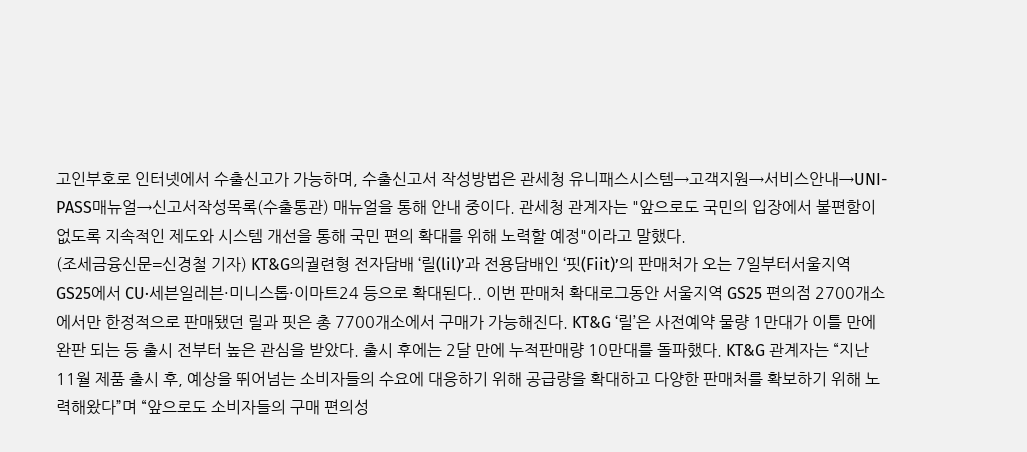고인부호로 인터넷에서 수출신고가 가능하며, 수출신고서 작성방법은 관세청 유니패스시스템→고객지원→서비스안내→UNI-PASS매뉴얼→신고서작성목록(수출통관) 매뉴얼을 통해 안내 중이다. 관세청 관계자는 "앞으로도 국민의 입장에서 불편함이 없도록 지속적인 제도와 시스템 개선을 통해 국민 편의 확대를 위해 노력할 예정"이라고 말했다.
(조세금융신문=신경철 기자) KT&G의궐련형 전자담배 ‘릴(lil)’과 전용담배인 ‘핏(Fiit)’의 판매처가 오는 7일부터서울지역 GS25에서 CU·세븐일레븐·미니스톱·이마트24 등으로 확대된다.. 이번 판매처 확대로그동안 서울지역 GS25 편의점 2700개소에서만 한정적으로 판매됐던 릴과 핏은 총 7700개소에서 구매가 가능해진다. KT&G ‘릴’은 사전예약 물량 1만대가 이틀 만에 완판 되는 등 출시 전부터 높은 관심을 받았다. 출시 후에는 2달 만에 누적판매량 10만대를 돌파했다. KT&G 관계자는 “지난 11월 제품 출시 후, 예상을 뛰어넘는 소비자들의 수요에 대응하기 위해 공급량을 확대하고 다양한 판매처를 확보하기 위해 노력해왔다”며 “앞으로도 소비자들의 구매 편의성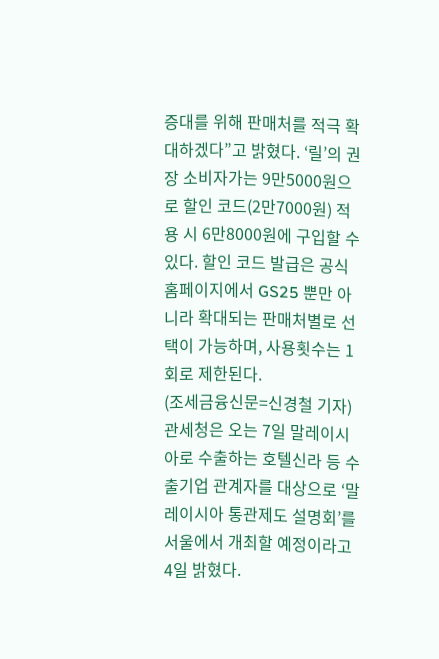증대를 위해 판매처를 적극 확대하겠다”고 밝혔다. ‘릴’의 권장 소비자가는 9만5000원으로 할인 코드(2만7000원) 적용 시 6만8000원에 구입할 수 있다. 할인 코드 발급은 공식 홈페이지에서 GS25 뿐만 아니라 확대되는 판매처별로 선택이 가능하며, 사용횟수는 1회로 제한된다.
(조세금융신문=신경철 기자) 관세청은 오는 7일 말레이시아로 수출하는 호텔신라 등 수출기업 관계자를 대상으로 ‘말레이시아 통관제도 설명회’를 서울에서 개최할 예정이라고 4일 밝혔다.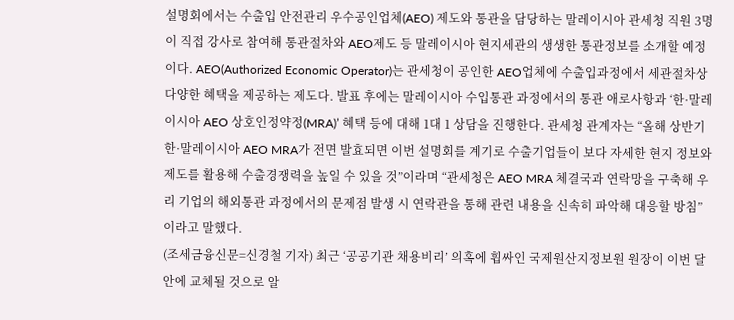설명회에서는 수출입 안전관리 우수공인업체(AEO) 제도와 통관을 담당하는 말레이시아 관세청 직원 3명이 직접 강사로 참여해 통관절차와 AEO제도 등 말레이시아 현지세관의 생생한 통관정보를 소개할 예정이다. AEO(Authorized Economic Operator)는 관세청이 공인한 AEO업체에 수출입과정에서 세관절차상 다양한 혜택을 제공하는 제도다. 발표 후에는 말레이시아 수입통관 과정에서의 통관 애로사항과 ‘한·말레이시아 AEO 상호인정약정(MRA)’ 혜택 등에 대해 1대 1 상담을 진행한다. 관세청 관계자는 “올해 상반기 한·말레이시아 AEO MRA가 전면 발효되면 이번 설명회를 계기로 수출기업들이 보다 자세한 현지 정보와 제도를 활용해 수출경쟁력을 높일 수 있을 것”이라며 “관세청은 AEO MRA 체결국과 연락망을 구축해 우리 기업의 해외통관 과정에서의 문제점 발생 시 연락관을 통해 관련 내용을 신속히 파악해 대응할 방침”이라고 말했다.
(조세금융신문=신경철 기자) 최근 ‘공공기관 채용비리’ 의혹에 휩싸인 국제원산지정보원 원장이 이번 달 안에 교체될 것으로 알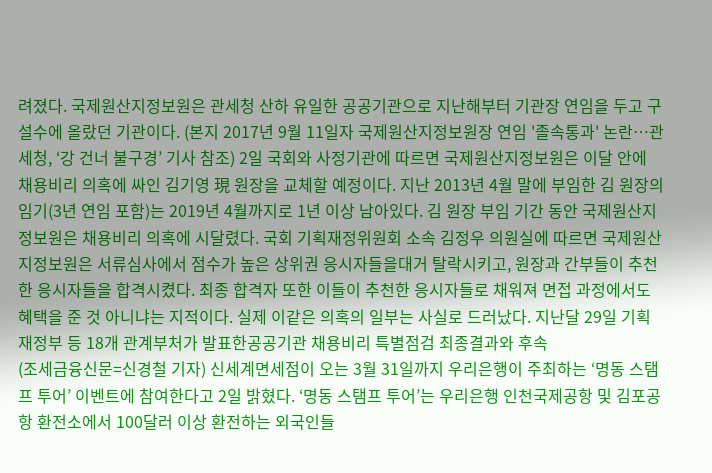려졌다. 국제원산지정보원은 관세청 산하 유일한 공공기관으로 지난해부터 기관장 연임을 두고 구설수에 올랐던 기관이다. (본지 2017년 9월 11일자 국제원산지정보원장 연임 '졸속통과' 논란…관세청, ‘강 건너 불구경’ 기사 참조) 2일 국회와 사정기관에 따르면 국제원산지정보원은 이달 안에 채용비리 의혹에 싸인 김기영 現 원장을 교체할 예정이다. 지난 2013년 4월 말에 부임한 김 원장의 임기(3년 연임 포함)는 2019년 4월까지로 1년 이상 남아있다. 김 원장 부임 기간 동안 국제원산지정보원은 채용비리 의혹에 시달렸다. 국회 기획재정위원회 소속 김정우 의원실에 따르면 국제원산지정보원은 서류심사에서 점수가 높은 상위권 응시자들을대거 탈락시키고, 원장과 간부들이 추천한 응시자들을 합격시켰다. 최종 합격자 또한 이들이 추천한 응시자들로 채워져 면접 과정에서도 혜택을 준 것 아니냐는 지적이다. 실제 이같은 의혹의 일부는 사실로 드러났다. 지난달 29일 기획재정부 등 18개 관계부처가 발표한공공기관 채용비리 특별점검 최종결과와 후속
(조세금융신문=신경철 기자) 신세계면세점이 오는 3월 31일까지 우리은행이 주최하는 ‘명동 스탬프 투어’ 이벤트에 참여한다고 2일 밝혔다. ‘명동 스탬프 투어’는 우리은행 인천국제공항 및 김포공항 환전소에서 100달러 이상 환전하는 외국인들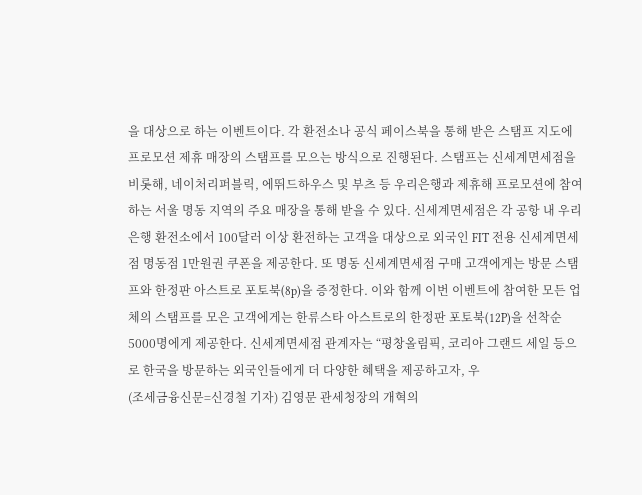을 대상으로 하는 이벤트이다. 각 환전소나 공식 페이스북을 통해 받은 스탬프 지도에 프로모션 제휴 매장의 스탬프를 모으는 방식으로 진행된다. 스탬프는 신세계면세점을 비롯해, 네이처리퍼블릭, 에뛰드하우스 및 부츠 등 우리은행과 제휴해 프로모션에 참여하는 서울 명동 지역의 주요 매장을 통해 받을 수 있다. 신세계면세점은 각 공항 내 우리은행 환전소에서 100달러 이상 환전하는 고객을 대상으로 외국인 FIT 전용 신세계면세점 명동점 1만원권 쿠폰을 제공한다. 또 명동 신세계면세점 구매 고객에게는 방문 스탬프와 한정판 아스트로 포토북(8p)을 증정한다. 이와 함께 이번 이벤트에 참여한 모든 업체의 스탬프를 모은 고객에게는 한류스타 아스트로의 한정판 포토북(12P)을 선착순 5000명에게 제공한다. 신세계면세점 관계자는 “평창올림픽, 코리아 그랜드 세일 등으로 한국을 방문하는 외국인들에게 더 다양한 혜택을 제공하고자, 우
(조세금융신문=신경철 기자) 김영문 관세청장의 개혁의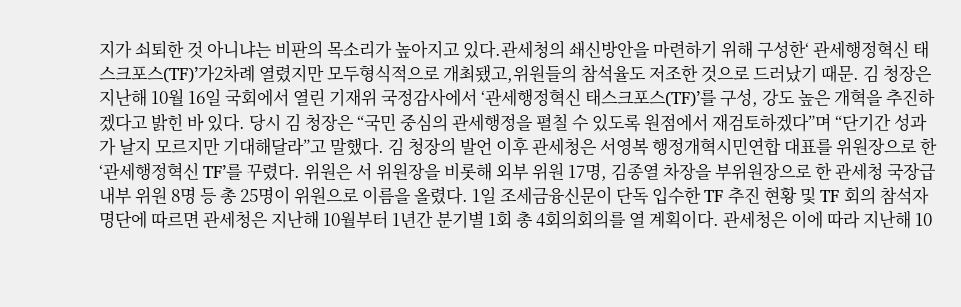지가 쇠퇴한 것 아니냐는 비판의 목소리가 높아지고 있다.관세청의 쇄신방안을 마련하기 위해 구성한‘ 관세행정혁신 태스크포스(TF)’가2차례 열렸지만 모두형식적으로 개최됐고,위원들의 참석율도 저조한 것으로 드러났기 때문. 김 청장은 지난해 10월 16일 국회에서 열린 기재위 국정감사에서 ‘관세행정혁신 태스크포스(TF)’를 구성, 강도 높은 개혁을 추진하겠다고 밝힌 바 있다. 당시 김 청장은 “국민 중심의 관세행정을 펼칠 수 있도록 원점에서 재검토하겠다”며 “단기간 성과가 날지 모르지만 기대해달라”고 말했다. 김 청장의 발언 이후 관세청은 서영복 행정개혁시민연합 대표를 위원장으로 한 ‘관세행정혁신 TF’를 꾸렸다. 위원은 서 위원장을 비롯해 외부 위원 17명, 김종열 차장을 부위원장으로 한 관세청 국장급 내부 위원 8명 등 총 25명이 위원으로 이름을 올렸다. 1일 조세금융신문이 단독 입수한 TF 추진 현황 및 TF 회의 참석자 명단에 따르면 관세청은 지난해 10월부터 1년간 분기별 1회 총 4회의회의를 열 계획이다. 관세청은 이에 따라 지난해 10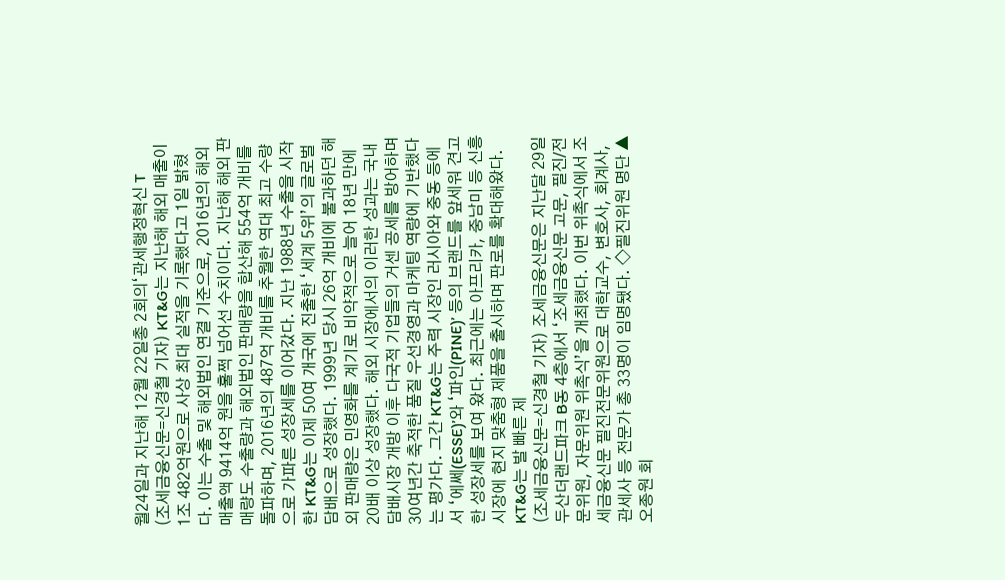월24일과 지난해 12월 22일총 2회의‘관세행정혁신 T
(조세금융신문=신경철 기자) KT&G는 지난해 해외 매출이 1조 482억원으로 사상 최대 실적을 기록했다고 1일 밝혔다. 이는 수출 및 해외법인 연결 기준으로, 2016년의 해외 매출액 9414억 원을 훌쩍 넘어선 수치이다. 지난해 해외 판매량도 수출량과 해외법인 판매량을 합산해 554억 개비를 돌파하며, 2016년의 487억 개비를 추월한 역대 최고 수량으로 가파른 성장세를 이어갔다. 지난 1988년 수출을 시작한 KT&G는 이제 50여 개국에 진출한 ‘세계 5위’의 글로벌 담배으로 성장했다. 1999년 당시 26억 개비에 불과하던 해외 판매량은 민영화를 계기로 비약적으로 늘어 18년 만에 20배 이상 성장했다. 해외 시장에서의 이러한 성과는 국내 담배시장 개방 이후 다국적 기업들의 거센 공세를 방어하며 30여년간 축적한 품질 우선경영과 마케팅 역량에 기반했다는 평가다. 그간 KT&G는 주력 시장인 러시아와 중동 등에서 ‘에쎄(ESSE)’와 ‘파인(PINE)’ 등의 브랜드를 앞세워 견고한 성장세를 보여 왔다. 최근에는 아프리카, 중남미 등 신흥시장에 현지 맞춤형 제품을 출시하며 판로를 확대해왔다. KT&G는 발 빠른 제
(조세금융신문=신경철 기자) 조세금융신문은 지난달 29일 두산더랜드파크 B동 4층에서 ‘조세금융신문 고문, 필진/전문위원, 자문위원 위촉식’을 개최했다. 이번 위촉식에서 조세금융신문 필진전문위원으로 대학교수, 변호사, 회계사, 관세사 등 전문가 총 33명이 임명됐다. ◇필진위원 명단 ▲오종원 회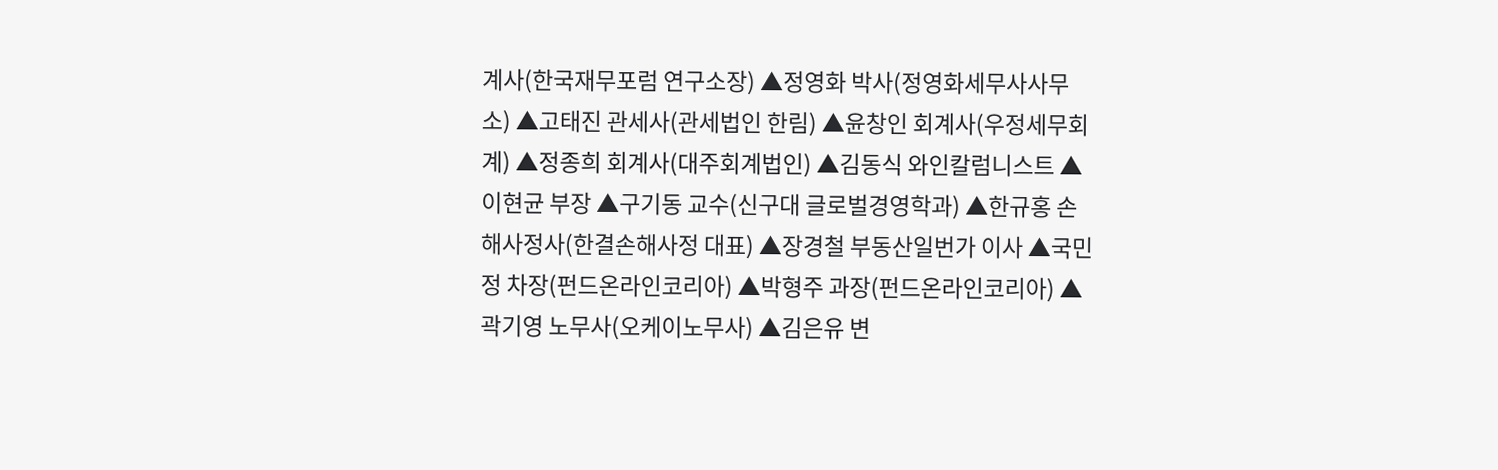계사(한국재무포럼 연구소장) ▲정영화 박사(정영화세무사사무소) ▲고태진 관세사(관세법인 한림) ▲윤창인 회계사(우정세무회계) ▲정종희 회계사(대주회계법인) ▲김동식 와인칼럼니스트 ▲이현균 부장 ▲구기동 교수(신구대 글로벌경영학과) ▲한규홍 손해사정사(한결손해사정 대표) ▲장경철 부동산일번가 이사 ▲국민정 차장(펀드온라인코리아) ▲박형주 과장(펀드온라인코리아) ▲곽기영 노무사(오케이노무사) ▲김은유 변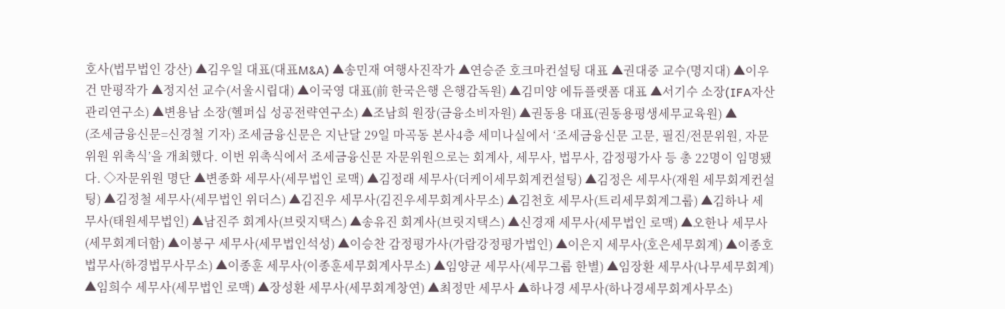호사(법무법인 강산) ▲김우일 대표(대표M&A) ▲송민재 여행사진작가 ▲연승준 호크마컨설팅 대표 ▲권대중 교수(명지대) ▲이우건 만평작가 ▲정지선 교수(서울시립대) ▲이국영 대표(前 한국은행 은행감독원) ▲김미양 에듀플랫폼 대표 ▲서기수 소장(IFA자산관리연구소) ▲변용남 소장(헬퍼십 성공전략연구소) ▲조남희 원장(금융소비자원) ▲권동용 대표(권동용평생세무교육원) ▲
(조세금융신문=신경철 기자) 조세금융신문은 지난달 29일 마곡동 본사4층 세미나실에서 ‘조세금융신문 고문, 필진/전문위원, 자문위원 위촉식’을 개최했다. 이번 위촉식에서 조세금융신문 자문위원으로는 회계사, 세무사, 법무사, 감정평가사 등 총 22명이 임명됐다. ◇자문위원 명단 ▲변종화 세무사(세무법인 로맥) ▲김정래 세무사(더케이세무회계컨설팅) ▲김정은 세무사(재원 세무회계컨설팅) ▲김정철 세무사(세무법인 위더스) ▲김진우 세무사(김진우세무회계사무소) ▲김천호 세무사(트리세무회계그룹) ▲김하나 세무사(태원세무법인) ▲남진주 회계사(브릿지택스) ▲송유진 회계사(브릿지택스) ▲신경재 세무사(세무법인 로맥) ▲오한나 세무사(세무회계더함) ▲이봉구 세무사(세무법인석성) ▲이승찬 감정평가사(가람강정평가법인) ▲이은지 세무사(호은세무회계) ▲이종호 법무사(하경법무사무소) ▲이종훈 세무사(이종훈세무회계사무소) ▲임양균 세무사(세무그룹 한별) ▲임장환 세무사(나무세무회계) ▲임희수 세무사(세무법인 로맥) ▲장성환 세무사(세무회계창연) ▲최정만 세무사 ▲하나경 세무사(하나경세무회계사무소)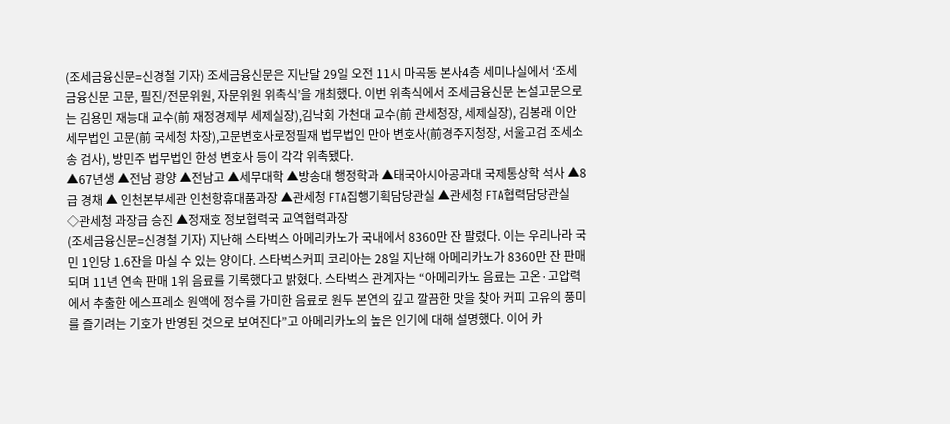(조세금융신문=신경철 기자) 조세금융신문은 지난달 29일 오전 11시 마곡동 본사4층 세미나실에서 ‘조세금융신문 고문, 필진/전문위원, 자문위원 위촉식’을 개최했다. 이번 위촉식에서 조세금융신문 논설고문으로는 김용민 재능대 교수(前 재정경제부 세제실장),김낙회 가천대 교수(前 관세청장, 세제실장), 김봉래 이안세무법인 고문(前 국세청 차장),고문변호사로정필재 법무법인 만아 변호사(前경주지청장, 서울고검 조세소송 검사), 방민주 법무법인 한성 변호사 등이 각각 위촉됐다.
▲67년생 ▲전남 광양 ▲전남고 ▲세무대학 ▲방송대 행정학과 ▲태국아시아공과대 국제통상학 석사 ▲8급 경채 ▲ 인천본부세관 인천항휴대품과장 ▲관세청 FTA집행기획담당관실 ▲관세청 FTA협력담당관실
◇관세청 과장급 승진 ▲정재호 정보협력국 교역협력과장
(조세금융신문=신경철 기자) 지난해 스타벅스 아메리카노가 국내에서 8360만 잔 팔렸다. 이는 우리나라 국민 1인당 1.6잔을 마실 수 있는 양이다. 스타벅스커피 코리아는 28일 지난해 아메리카노가 8360만 잔 판매되며 11년 연속 판매 1위 음료를 기록했다고 밝혔다. 스타벅스 관계자는 “아메리카노 음료는 고온·고압력에서 추출한 에스프레소 원액에 정수를 가미한 음료로 원두 본연의 깊고 깔끔한 맛을 찾아 커피 고유의 풍미를 즐기려는 기호가 반영된 것으로 보여진다”고 아메리카노의 높은 인기에 대해 설명했다. 이어 카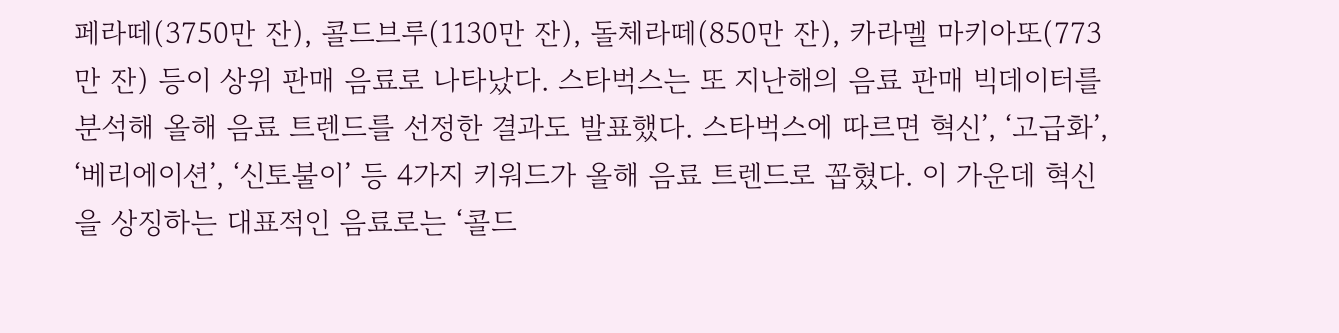페라떼(3750만 잔), 콜드브루(1130만 잔), 돌체라떼(850만 잔), 카라멜 마키아또(773만 잔) 등이 상위 판매 음료로 나타났다. 스타벅스는 또 지난해의 음료 판매 빅데이터를 분석해 올해 음료 트렌드를 선정한 결과도 발표했다. 스타벅스에 따르면 혁신’, ‘고급화’, ‘베리에이션’, ‘신토불이’ 등 4가지 키워드가 올해 음료 트렌드로 꼽혔다. 이 가운데 혁신을 상징하는 대표적인 음료로는 ‘콜드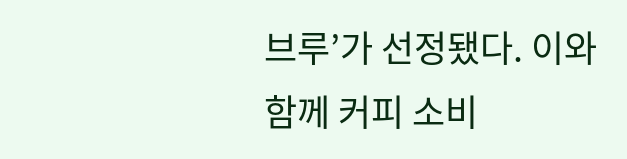브루’가 선정됐다. 이와 함께 커피 소비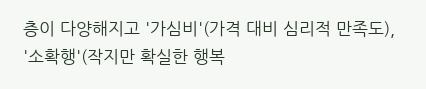층이 다양해지고 '가심비'(가격 대비 심리적 만족도), '소확행'(작지만 확실한 행복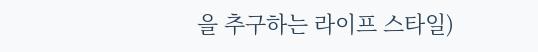을 추구하는 라이프 스타일)